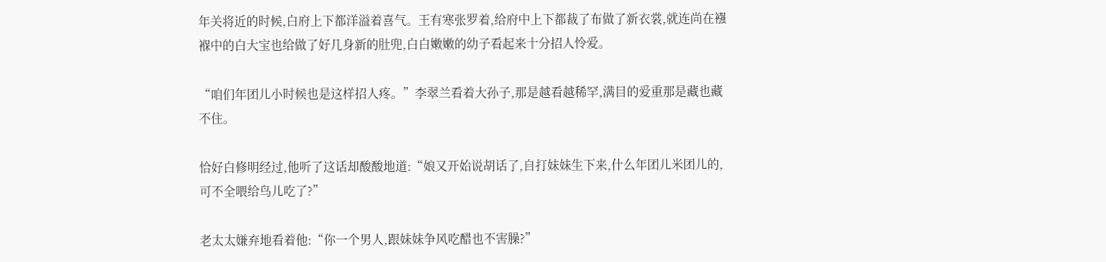年关将近的时候,白府上下都洋溢着喜气。王有寒张罗着,给府中上下都裁了布做了新衣裳,就连尚在襁褓中的白大宝也给做了好几身新的肚兜,白白嫩嫩的幼子看起来十分招人怜爱。

“咱们年团儿小时候也是这样招人疼。”李翠兰看着大孙子,那是越看越稀罕,满目的爱重那是藏也藏不住。

恰好白修明经过,他听了这话却酸酸地道:“娘又开始说胡话了,自打妹妹生下来,什么年团儿米团儿的,可不全喂给鸟儿吃了?”

老太太嫌弃地看着他:“你一个男人,跟妹妹争风吃醋也不害臊?”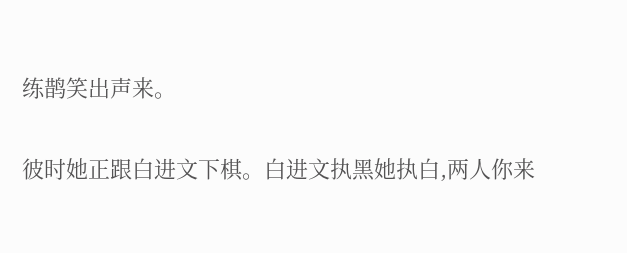练鹊笑出声来。

彼时她正跟白进文下棋。白进文执黑她执白,两人你来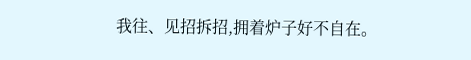我往、见招拆招,拥着炉子好不自在。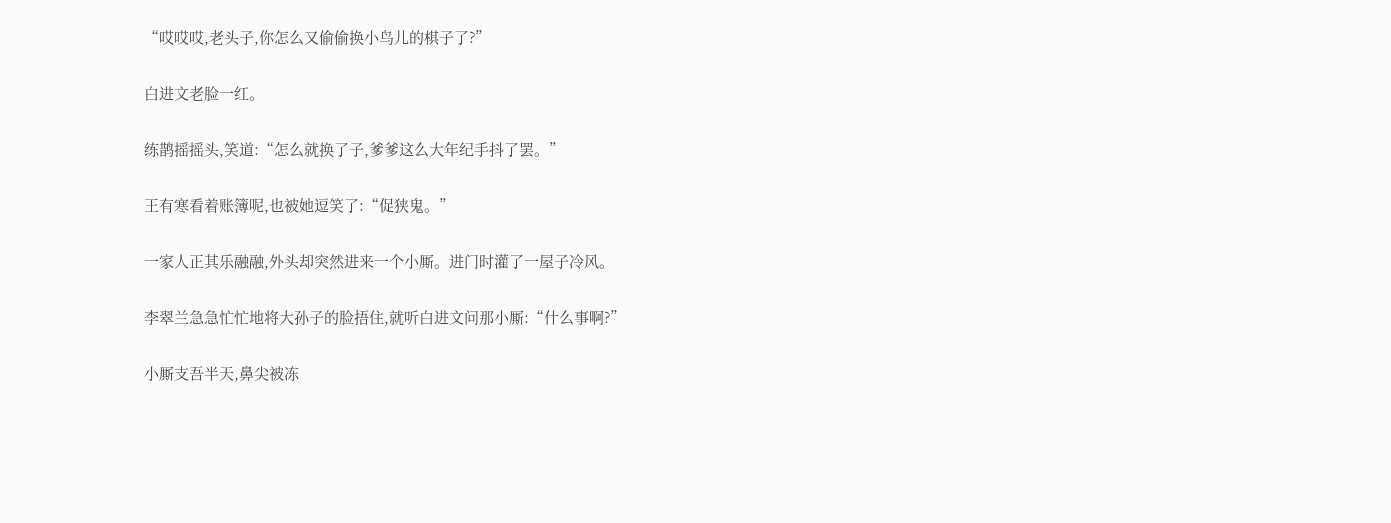“哎哎哎,老头子,你怎么又偷偷换小鸟儿的棋子了?”

白进文老脸一红。

练鹊摇摇头,笑道:“怎么就换了子,爹爹这么大年纪手抖了罢。”

王有寒看着账簿呢,也被她逗笑了:“促狭鬼。”

一家人正其乐融融,外头却突然进来一个小厮。进门时灌了一屋子冷风。

李翠兰急急忙忙地将大孙子的脸捂住,就听白进文问那小厮:“什么事啊?”

小厮支吾半天,鼻尖被冻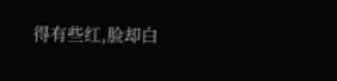得有些红,脸却白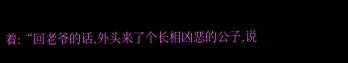着:“回老爷的话,外头来了个长相凶恶的公子,说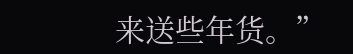来送些年货。”